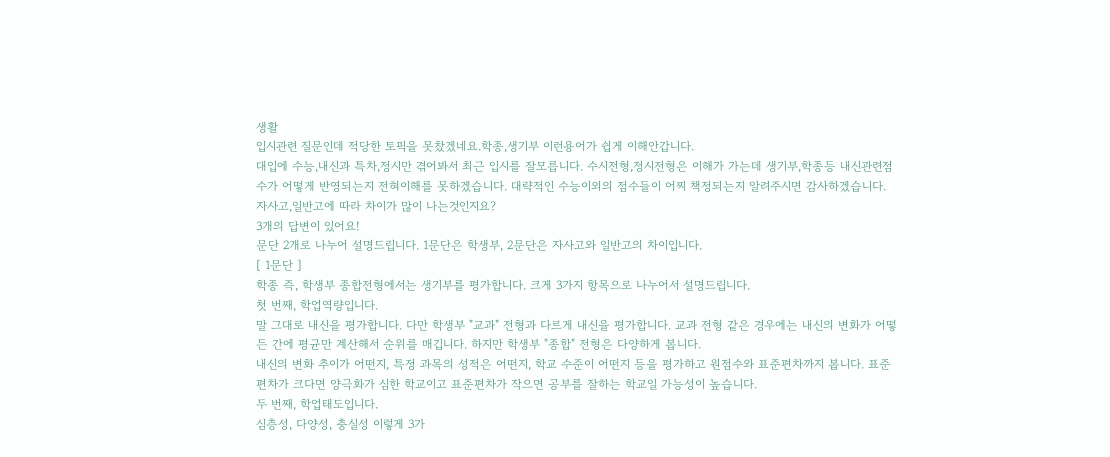생활
입시관련 질문인데 적당한 토픽을 못찼겠네요.학종,생기부 이런용어가 쉽게 이해안갑니다.
대입에 수능,내신과 특차,정시만 겪어봐서 최근 입시를 잘모릅니다. 수시전형,정시전형은 이해가 가는데 생기부,학종등 내신관련점수가 어떻게 반영되는지 전혀이해를 못하겠습니다. 대략적인 수능이외의 점수들이 어찌 책정되는지 알려주시면 감사하겠습니다. 자사고,일반고에 따라 차이가 많이 나는것인지요?
3개의 답변이 있어요!
문단 2개로 나누어 설명드립니다. 1문단은 학생부, 2문단은 자사고와 일반고의 차이입니다.
[ 1문단 ]
학종 즉, 학생부 종합전형에서는 생기부를 평가합니다. 크게 3가지 항목으로 나누어서 설명드립니다.
첫 번째, 학업역량입니다.
말 그대로 내신을 평가합니다. 다만 학생부 "교과" 전형과 다르게 내신을 평가합니다. 교과 전형 같은 경우에는 내신의 변화가 어떻든 간에 평균만 계산해서 순위를 매깁니다. 하지만 학생부 "종합" 전형은 다양하게 봅니다.
내신의 변화 추이가 어떤지, 특정 과목의 성적은 어떤지, 학교 수준이 어떤지 등을 평가하고 원점수와 표준편차까지 봅니다. 표준편차가 크다면 양극화가 심한 학교이고 표준편차가 작으면 공부를 잘하는 학교일 가능성이 높습니다.
두 번째, 학업태도입니다.
심층성, 다양성, 충실성 이렇게 3가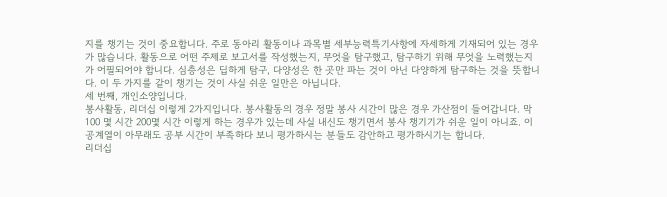지를 챙기는 것이 중요합니다. 주로 동아리 활동이나 과목별 세부능력특기사항에 자세하게 기재되어 있는 경우가 많습니다. 활동으로 어떤 주제로 보고서를 작성했는지, 무엇을 탐구했고, 탐구하기 위해 무엇을 노력했는지가 어필되어야 합니다. 심층성은 딥하게 탐구, 다양성은 한 곳만 파는 것이 아닌 다양하게 탐구하는 것을 뜻합니다. 이 두 가지를 같이 챙기는 것이 사실 쉬운 일만은 아닙니다.
세 번째, 개인소양입니다.
봉사활동, 리더십 이렇게 2가지입니다. 봉사활동의 경우 정말 봉사 시간이 많은 경우 가산점이 들어갑니다. 막 100 몇 시간 200몇 시간 이렇게 하는 경우가 있는데 사실 내신도 챙기면서 봉사 챙기기가 쉬운 일이 아니죠. 이공계열이 아무래도 공부 시간이 부족하다 보니 평가하시는 분들도 감안하고 평가하시기는 합니다.
리더십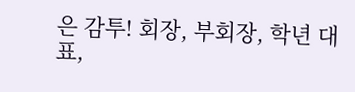은 감투! 회장, 부회장, 학년 대표,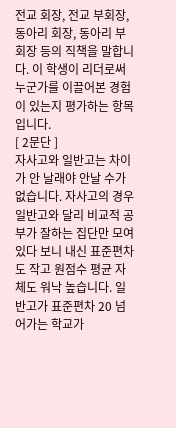전교 회장, 전교 부회장, 동아리 회장, 동아리 부회장 등의 직책을 말합니다. 이 학생이 리더로써 누군가를 이끌어본 경험이 있는지 평가하는 항목입니다.
[ 2문단 ]
자사고와 일반고는 차이가 안 날래야 안날 수가 없습니다. 자사고의 경우 일반고와 달리 비교적 공부가 잘하는 집단만 모여 있다 보니 내신 표준편차도 작고 원점수 평균 자체도 워낙 높습니다. 일반고가 표준편차 20 넘어가는 학교가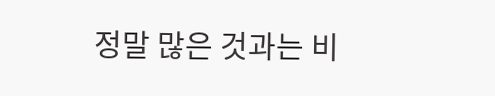정말 많은 것과는 비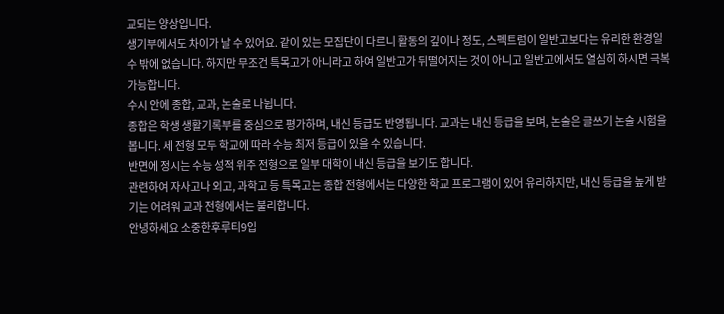교되는 양상입니다.
생기부에서도 차이가 날 수 있어요. 같이 있는 모집단이 다르니 활동의 깊이나 정도, 스펙트럼이 일반고보다는 유리한 환경일 수 밖에 없습니다. 하지만 무조건 특목고가 아니라고 하여 일반고가 뒤떨어지는 것이 아니고 일반고에서도 열심히 하시면 극복 가능합니다.
수시 안에 종합, 교과, 논술로 나뉩니다.
종합은 학생 생활기록부를 중심으로 평가하며, 내신 등급도 반영됩니다. 교과는 내신 등급을 보며, 논술은 글쓰기 논술 시험을 봅니다. 세 전형 모두 학교에 따라 수능 최저 등급이 있을 수 있습니다.
반면에 정시는 수능 성적 위주 전형으로 일부 대학이 내신 등급을 보기도 합니다.
관련하여 자사고나 외고, 과학고 등 특목고는 종합 전형에서는 다양한 학교 프로그램이 있어 유리하지만, 내신 등급을 높게 받기는 어려워 교과 전형에서는 불리합니다.
안녕하세요 소중한후루티9입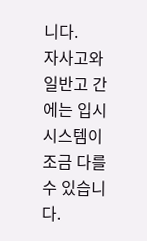니다.
자사고와 일반고 간에는 입시 시스템이 조금 다를 수 있습니다.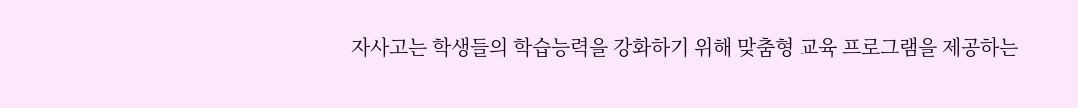자사고는 학생들의 학습능력을 강화하기 위해 맞춤형 교육 프로그램을 제공하는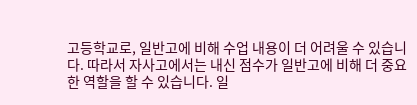고등학교로, 일반고에 비해 수업 내용이 더 어려울 수 있습니다. 따라서 자사고에서는 내신 점수가 일반고에 비해 더 중요한 역할을 할 수 있습니다. 일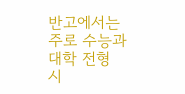반고에서는 주로 수능과 대학 전형 시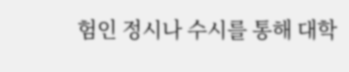험인 정시나 수시를 통해 대학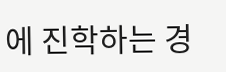에 진학하는 경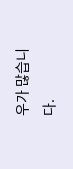우가 많습니다.